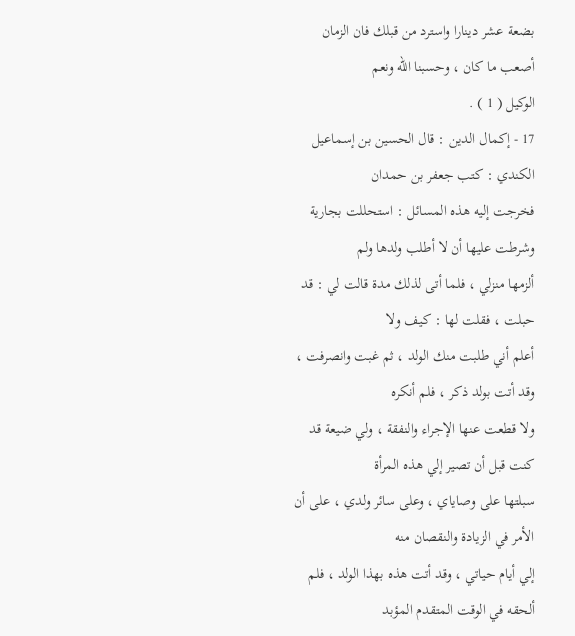بضعة عشر دينارا واسترد من قبلك فان الزمان أصعب ما كان ، وحسبنا الله ونعم
الوكيل ( 1 ) .
17 - إكمال الدين : قال الحسين بن إسماعيل الكندي : كتب جعفر بن حمدان
فخرجت إليه هذه المسائل : استحللت بجارية وشرطت عليها أن لا أطلب ولدها ولم
ألزمها منزلي ، فلما أتى لذلك مدة قالت لي : قد حبلت ، فقلت لها : كيف ولا
أعلم أني طلبت منك الولد ، ثم غبت وانصرفت ، وقد أتت بولد ذكر ، فلم أنكره
ولا قطعت عنها الإجراء والنفقة ، ولي ضيعة قد كنت قبل أن تصير إلي هذه المرأة
سبلتها على وصاياي ، وعلى سائر ولدي ، على أن الأمر في الزيادة والنقصان منه
إلي أيام حياتي ، وقد أتت هذه بهذا الولد ، فلم ألحقه في الوقت المتقدم المؤبد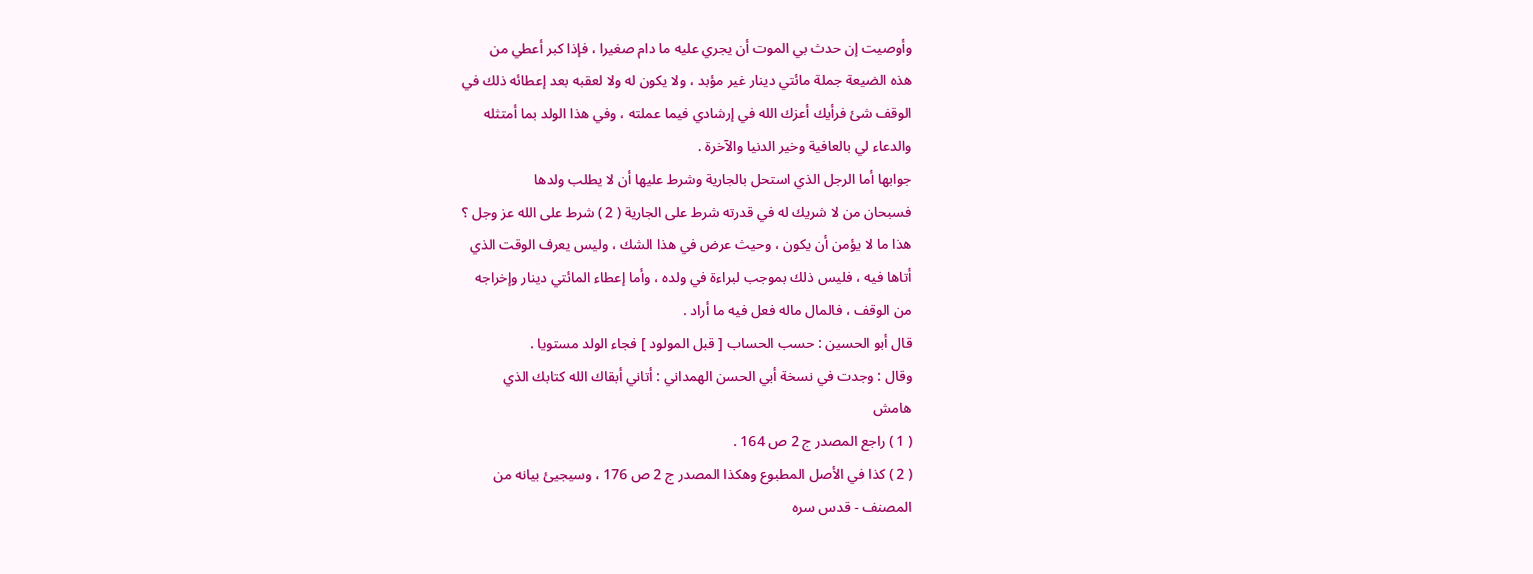وأوصيت إن حدث بي الموت أن يجري عليه ما دام صغيرا ، فإذا كبر أعطي من
هذه الضيعة جملة مائتي دينار غير مؤبد ، ولا يكون له ولا لعقبه بعد إعطائه ذلك في
الوقف شئ فرأيك أعزك الله في إرشادي فيما عملته ، وفي هذا الولد بما أمتثله
والدعاء لي بالعافية وخير الدنيا والآخرة .
جوابها أما الرجل الذي استحل بالجارية وشرط عليها أن لا يطلب ولدها
فسبحان من لا شريك له في قدرته شرط على الجارية ( 2 ) شرط على الله عز وجل ؟
هذا ما لا يؤمن أن يكون ، وحيث عرض في هذا الشك ، وليس يعرف الوقت الذي
أتاها فيه ، فليس ذلك بموجب لبراءة في ولده ، وأما إعطاء المائتي دينار وإخراجه
من الوقف ، فالمال ماله فعل فيه ما أراد .
قال أبو الحسين : حسب الحساب [ قبل المولود ] فجاء الولد مستويا .
وقال : وجدت في نسخة أبي الحسن الهمداني : أتاني أبقاك الله كتابك الذي
هامش
( 1 ) راجع المصدر ج 2 ص 164 .
( 2 ) كذا في الأصل المطبوع وهكذا المصدر ج 2 ص 176 ، وسيجيئ بيانه من
المصنف - قدس سره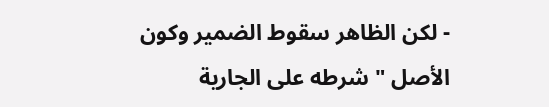- لكن الظاهر سقوط الضمير وكون الأصل " شرطه على الجارية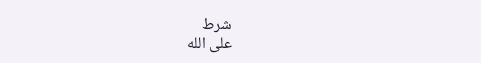شرط
على الله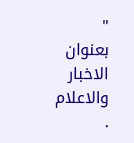" بعنوان الاخبار والاعلام .